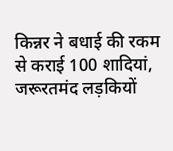किन्नर ने बधाई की रकम से कराई 100 शादियां, जरूरतमंद लड़कियों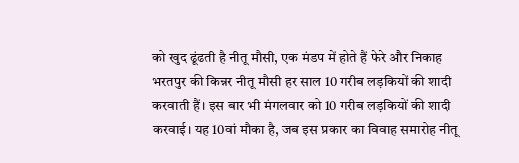को खुद ढूंढती है नीतू मौसी, एक मंडप में होते हैं फेरे और निकाह
भरतपुर की किन्नर नीतू मौसी हर साल 10 गरीब लड़कियों की शादी करवाती हैं। इस बार भी मंगलवार को 10 गरीब लड़कियों की शादी करवाई। यह 10वां मौका है, जब इस प्रकार का विवाह समारोह नीतू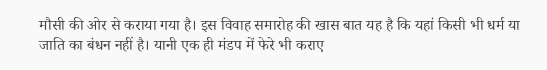मौसी की ओर से कराया गया है। इस विवाह समारोह की खास बात यह है कि यहां किसी भी धर्म या जाति का बंधन नहीं है। यानी एक ही मंडप में फेरे भी कराए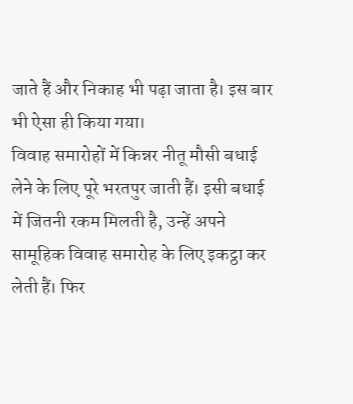जाते हैं और निकाह भी पढ़ा जाता है। इस बार भी ऐसा ही किया गया।
विवाह समारोहों में किन्नर नीतू मौसी बधाई लेने के लिए पूरे भरतपुर जाती हैं। इसी बधाई में जितनी रकम मिलती है, उन्हें अपने सामूहिक विवाह समारोह के लिए इकट्ठा कर लेती हैं। फिर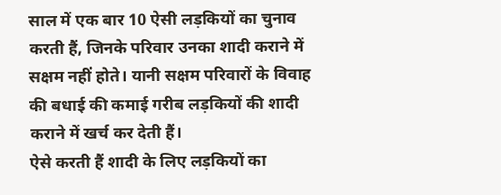साल में एक बार 10 ऐसी लड़कियों का चुनाव करती हैं, जिनके परिवार उनका शादी कराने में सक्षम नहीं होते। यानी सक्षम परिवारों के विवाह की बधाई की कमाई गरीब लड़कियों की शादी कराने में खर्च कर देती हैं।
ऐसे करती हैं शादी के लिए लड़कियों का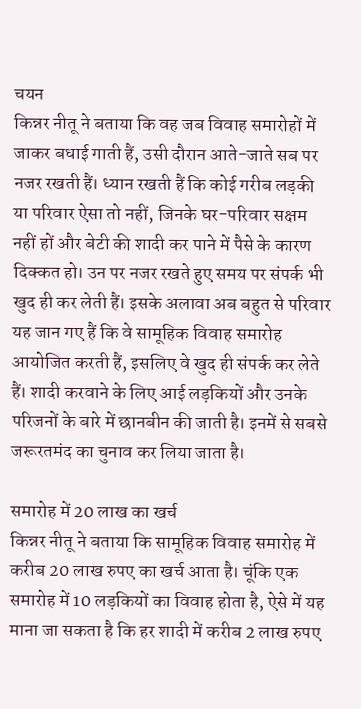चयन
किन्नर नीतू ने बताया कि वह जब विवाह समारोहों में जाकर बधाई गाती हैं, उसी दौरान आते-जाते सब पर नजर रखती हैं। ध्यान रखती हैं कि कोई गरीब लड़की या परिवार ऐसा तो नहीं, जिनके घर-परिवार सक्षम नहीं हों और बेटी की शादी कर पाने में पैसे के कारण दिक्कत हो। उन पर नजर रखते हुए समय पर संपर्क भी खुद ही कर लेती हैं। इसके अलावा अब बहुत से परिवार यह जान गए हैं कि वे सामूहिक विवाह समारोह आयोजित करती हैं, इसलिए वे खुद ही संपर्क कर लेते हैं। शादी करवाने के लिए आई लड़कियों और उनके परिजनों के बारे में छानबीन की जाती है। इनमें से सबसे जरूरतमंद का चुनाव कर लिया जाता है।

समारोह में 20 लाख का खर्च
किन्नर नीतू ने बताया कि सामूहिक विवाह समारोह में करीब 20 लाख रुपए का खर्च आता है। चूंकि एक समारोह में 10 लड़कियों का विवाह होता है, ऐसे में यह माना जा सकता है कि हर शादी में करीब 2 लाख रुपए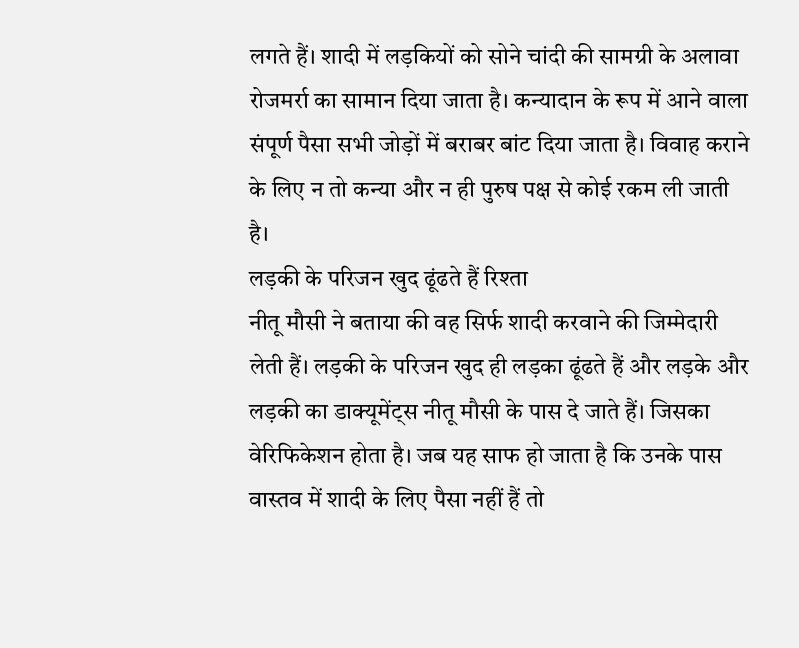लगते हैं। शादी में लड़कियों को सोने चांदी की सामग्री के अलावा रोजमर्रा का सामान दिया जाता है। कन्यादान के रूप में आने वाला संपूर्ण पैसा सभी जोड़ों में बराबर बांट दिया जाता है। विवाह कराने के लिए न तो कन्या और न ही पुरुष पक्ष से कोई रकम ली जाती है।
लड़की के परिजन खुद ढूंढते हैं रिश्ता
नीतू मौसी ने बताया की वह सिर्फ शादी करवाने की जिम्मेदारी लेती हैं। लड़की के परिजन खुद ही लड़का ढूंढते हैं और लड़के और लड़की का डाक्यूमेंट्स नीतू मौसी के पास दे जाते हैं। जिसका वेरिफिकेशन होता है। जब यह साफ हो जाता है कि उनके पास वास्तव में शादी के लिए पैसा नहीं हैं तो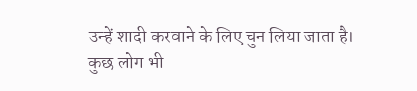उन्हें शादी करवाने के लिए चुन लिया जाता है।
कुछ लोग भी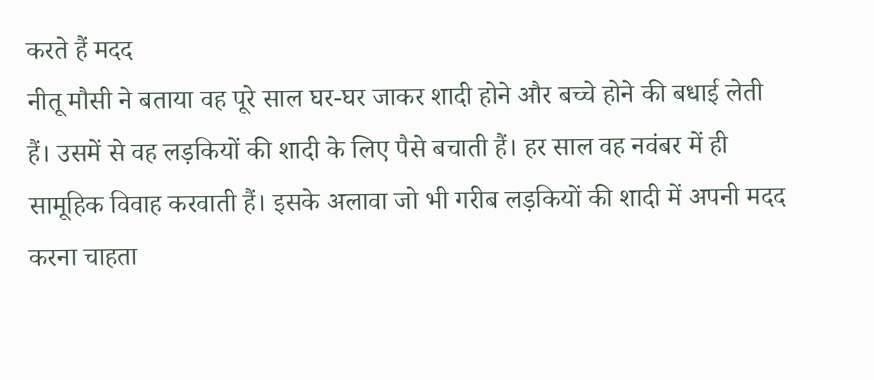करते हैं मदद
नीतू मौसी ने बताया वह पूरे साल घर-घर जाकर शादी होने और बच्चे होने की बधाई लेती हैं। उसमें से वह लड़कियों की शादी के लिए पैसे बचाती हैं। हर साल वह नवंबर में ही सामूहिक विवाह करवाती हैं। इसके अलावा जो भी गरीब लड़कियों की शादी में अपनी मदद करना चाहता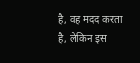है, वह मदद करता है, लेकिन इस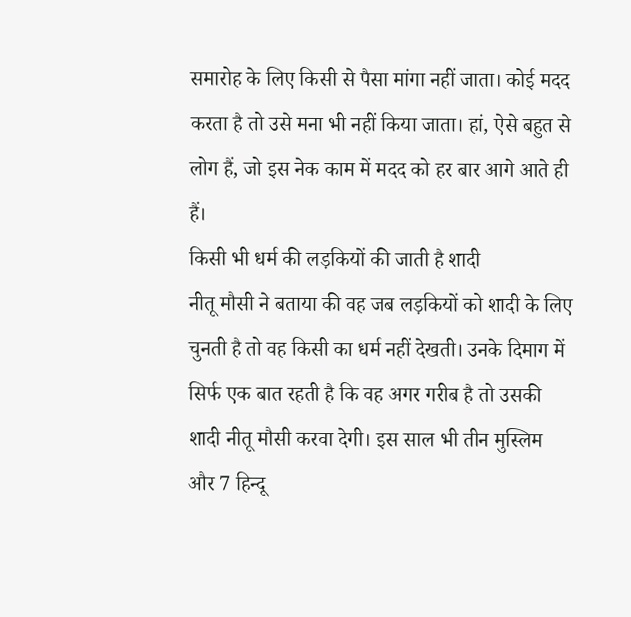समारोह के लिए किसी से पैसा मांगा नहीं जाता। कोई मदद करता है तो उसे मना भी नहीं किया जाता। हां, ऐसे बहुत से लोग हैं, जो इस नेक काम में मदद को हर बार आगे आते ही हैं।
किसी भी धर्म की लड़कियों की जाती है शादी
नीतू मौसी ने बताया की वह जब लड़कियों को शादी के लिए चुनती है तो वह किसी का धर्म नहीं देखती। उनके दिमाग में सिर्फ एक बात रहती है कि वह अगर गरीब है तो उसकी शादी नीतू मौसी करवा देगी। इस साल भी तीन मुस्लिम और 7 हिन्दू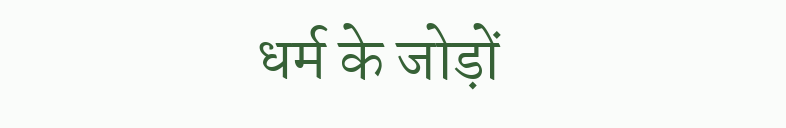धर्म के जोड़ों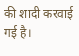की शादी करवाई गई है।